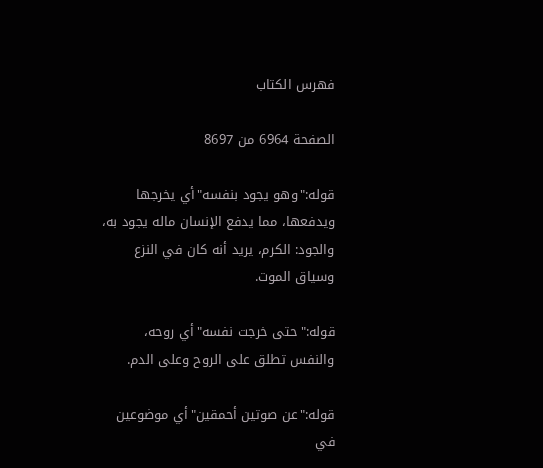فهرس الكتاب

الصفحة 6964 من 8697

قوله:"وهو يجود بنفسه"أي يخرجها ويدفعها، مما يدفع الإنسان ماله يجود به، والجود: الكرم، يريد أنه كان في النزع وسياق الموت.

قوله:"حتى خرجت نفسه"أي روحه، والنفس تطلق على الروح وعلى الدم.

قوله:"عن صوتين أحمقين"أي موضوعين في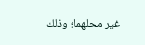غير محلهما؛ وذلك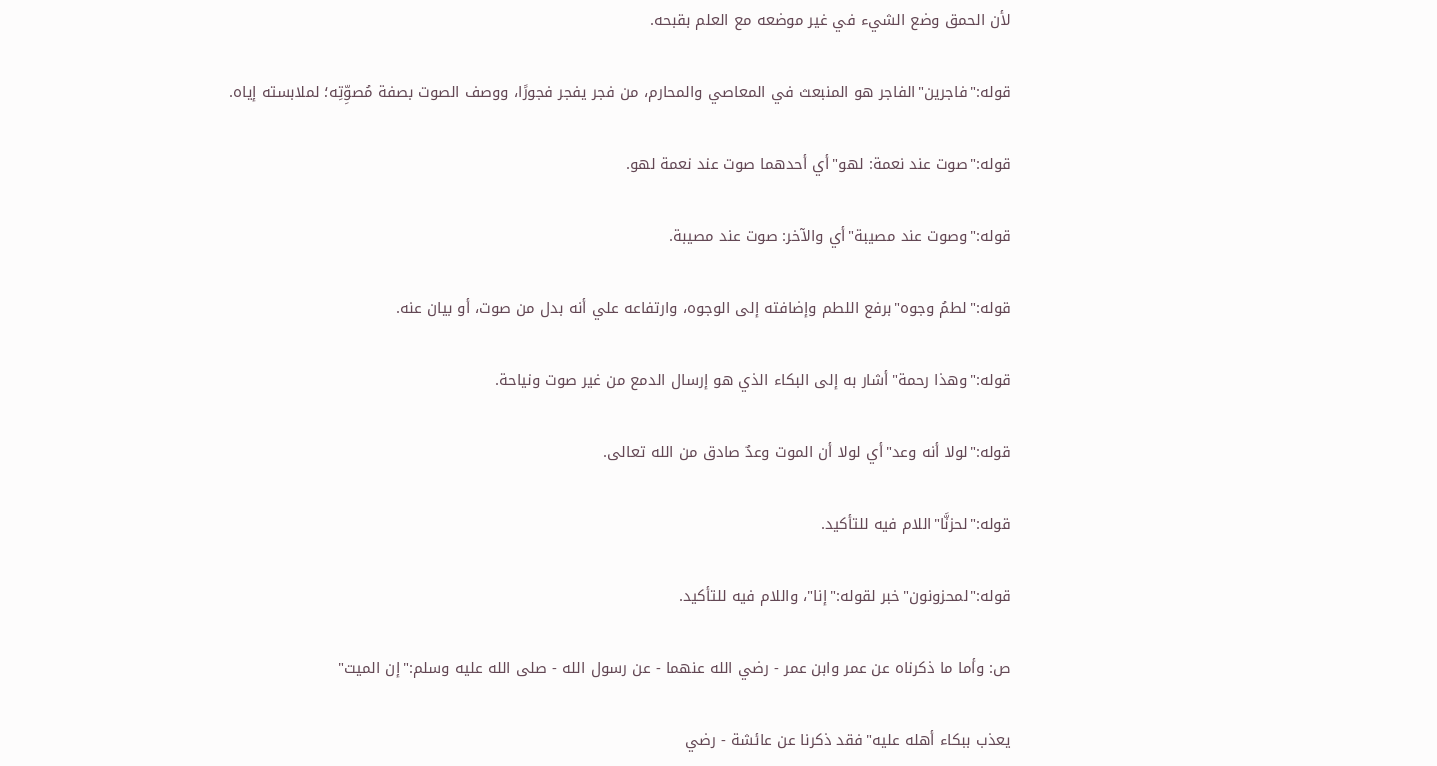لأن الحمق وضع الشيء في غير موضعه مع العلم بقبحه.

قوله:"فاجرين"الفاجر هو المنبعث في المعاصي والمحارم، من فجر يفجر فجورًا، ووصف الصوت بصفة مُصوِّتِه؛ لملابسته إياه.

قوله:"صوت عند نعمة: لهو"أي أحدهما صوت عند نعمة لهو.

قوله:"وصوت عند مصيبة"أي والآخر: صوت عند مصيبة.

قوله:"لطمُ وجوه"برفع اللطم وإضافته إلى الوجوه، وارتفاعه علي أنه بدل من صوت، أو بيان عنه.

قوله:"وهذا رحمة"أشار به إلى البكاء الذي هو إرسال الدمع من غير صوت ونياحة.

قوله:"لولا أنه وعد"أي لولا أن الموت وعدٌ صادق من الله تعالى.

قوله:"لحزنَّا"اللام فيه للتأكيد.

قوله:"لمحزونون"خبر لقوله:"إنا"، واللام فيه للتأكيد.

ص: وأما ما ذكرناه عن عمر وابن عمر - رضي الله عنهما - عن رسول الله - صلى الله عليه وسلم:"إن الميت"

يعذب ببكاء أهله عليه"فقد ذكرنا عن عائشة - رضي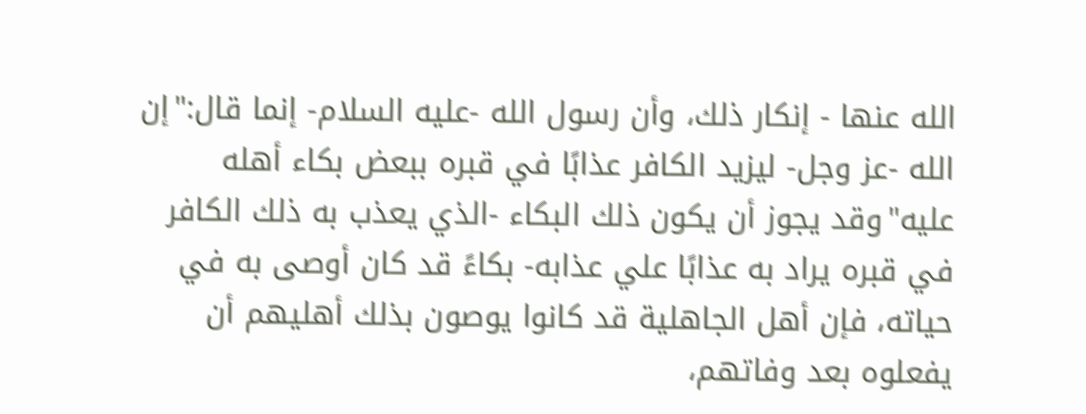الله عنها - إنكار ذلك، وأن رسول الله -عليه السلام- إنما قال:"إن الله -عز وجل- ليزيد الكافر عذابًا في قبره ببعض بكاء أهله عليه"وقد يجوز أن يكون ذلك البكاء -الذي يعذب به ذلك الكافر في قبره يراد به عذابًا علي عذابه- بكاءً قد كان أوصى به في حياته، فإن أهل الجاهلية قد كانوا يوصون بذلك أهليهم أن يفعلوه بعد وفاتهم،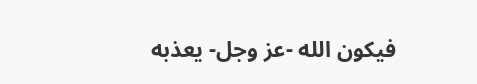فيكون الله -عز وجل- يعذبه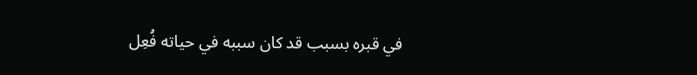في قبره بسبب قد كان سببه في حياته فُعِل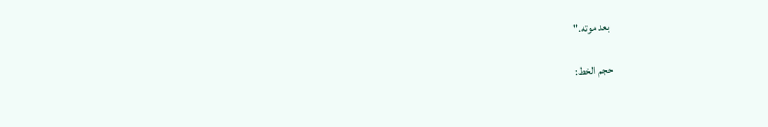بعد موته."

حجم الخط: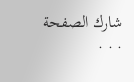شارك الصفحة
. . .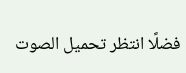فضلًا انتظر تحميل الصوت